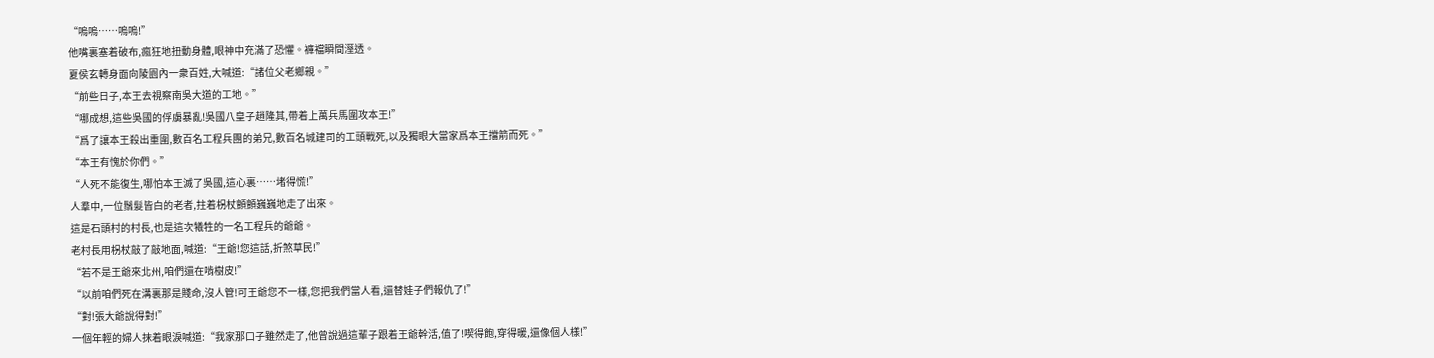“嗚嗚……嗚嗚!”
他嘴裏塞着破布,瘋狂地扭動身體,眼神中充滿了恐懼。褲襠瞬間溼透。
夏侯玄轉身面向陵園內一衆百姓,大喊道:“諸位父老鄉親。”
“前些日子,本王去視察南吳大道的工地。”
“哪成想,這些吳國的俘虜暴亂!吳國八皇子趙隆其,帶着上萬兵馬圍攻本王!”
“爲了讓本王殺出重圍,數百名工程兵團的弟兄,數百名城建司的工頭戰死,以及獨眼大當家爲本王擋箭而死。”
“本王有愧於你們。”
“人死不能復生,哪怕本王滅了吳國,這心裏……堵得慌!”
人羣中,一位鬚髮皆白的老者,拄着柺杖顫顫巍巍地走了出來。
這是石頭村的村長,也是這次犧牲的一名工程兵的爺爺。
老村長用柺杖敲了敲地面,喊道:“王爺!您這話,折煞草民!”
“若不是王爺來北州,咱們還在啃樹皮!”
“以前咱們死在溝裏那是賤命,沒人管!可王爺您不一樣,您把我們當人看,還替娃子們報仇了!”
“對!張大爺說得對!”
一個年輕的婦人抹着眼淚喊道:“我家那口子雖然走了,他曾說過這輩子跟着王爺幹活,值了!喫得飽,穿得暖,還像個人樣!”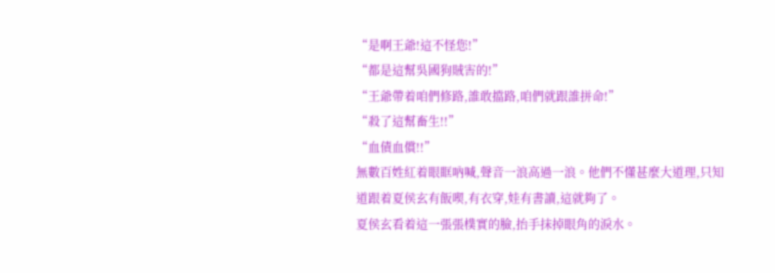“是啊王爺!這不怪您!”
“都是這幫吳國狗賊害的!”
“王爺帶着咱們修路,誰敢擋路,咱們就跟誰拼命!”
“殺了這幫畜生!!”
“血債血償!!”
無數百姓紅着眼眶吶喊,聲音一浪高過一浪。他們不懂甚麼大道理,只知道跟着夏侯玄有飯喫,有衣穿,娃有書讀,這就夠了。
夏侯玄看着這一張張樸實的臉,抬手抹掉眼角的淚水。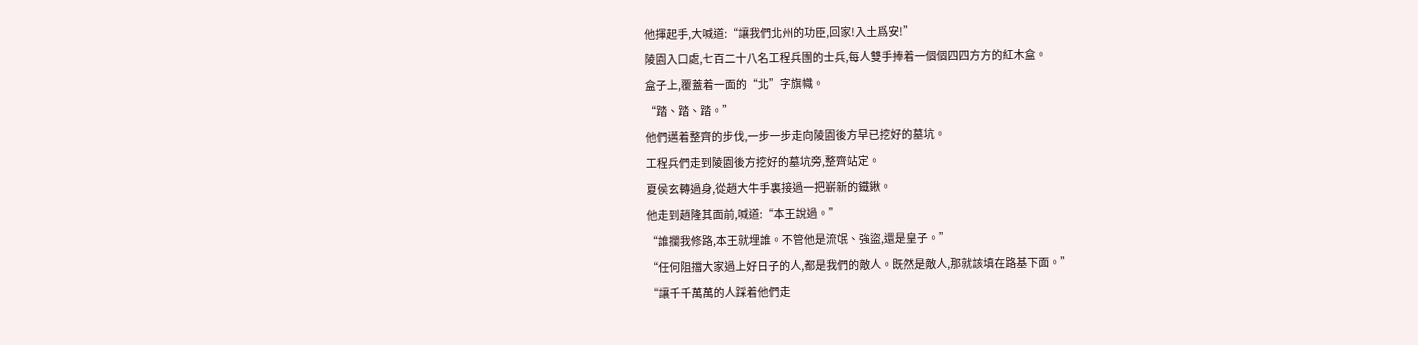他揮起手,大喊道:“讓我們北州的功臣,回家!入土爲安!”
陵園入口處,七百二十八名工程兵團的士兵,每人雙手捧着一個個四四方方的紅木盒。
盒子上,覆蓋着一面的“北”字旗幟。
“踏、踏、踏。”
他們邁着整齊的步伐,一步一步走向陵園後方早已挖好的墓坑。
工程兵們走到陵園後方挖好的墓坑旁,整齊站定。
夏侯玄轉過身,從趙大牛手裏接過一把嶄新的鐵鍬。
他走到趙隆其面前,喊道:“本王說過。”
“誰攔我修路,本王就埋誰。不管他是流氓、強盜,還是皇子。”
“任何阻擋大家過上好日子的人,都是我們的敵人。既然是敵人,那就該填在路基下面。”
“讓千千萬萬的人踩着他們走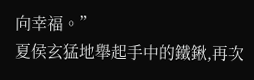向幸福。”
夏侯玄猛地舉起手中的鐵鍬,再次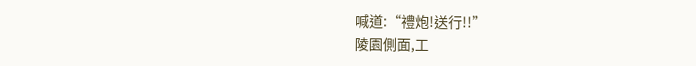喊道:“禮炮!送行!!”
陵園側面,工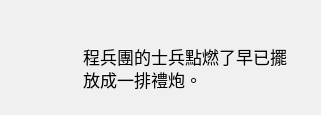程兵團的士兵點燃了早已擺放成一排禮炮。